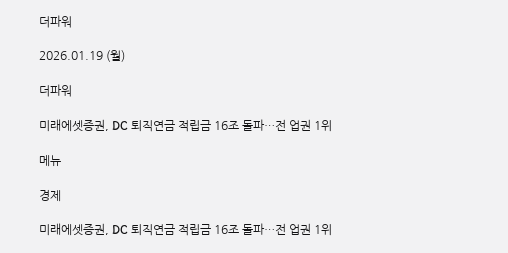더파워

2026.01.19 (월)

더파워

미래에셋증권, DC 퇴직연금 적립금 16조 돌파…전 업권 1위

메뉴

경제

미래에셋증권, DC 퇴직연금 적립금 16조 돌파…전 업권 1위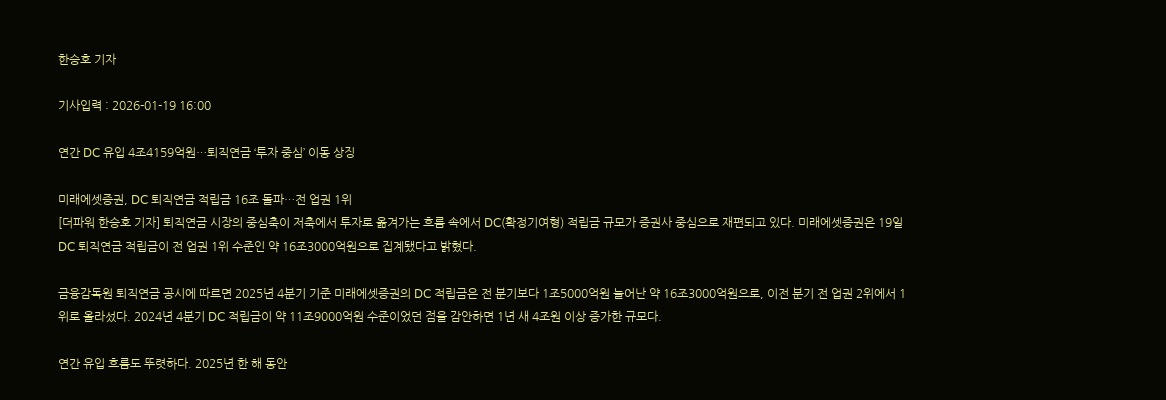한승호 기자

기사입력 : 2026-01-19 16:00

연간 DC 유입 4조4159억원…퇴직연금 ‘투자 중심’ 이동 상징

미래에셋증권, DC 퇴직연금 적립금 16조 돌파…전 업권 1위
[더파워 한승호 기자] 퇴직연금 시장의 중심축이 저축에서 투자로 옮겨가는 흐름 속에서 DC(확정기여형) 적립금 규모가 증권사 중심으로 재편되고 있다. 미래에셋증권은 19일 DC 퇴직연금 적립금이 전 업권 1위 수준인 약 16조3000억원으로 집계됐다고 밝혔다.

금융감독원 퇴직연금 공시에 따르면 2025년 4분기 기준 미래에셋증권의 DC 적립금은 전 분기보다 1조5000억원 늘어난 약 16조3000억원으로, 이전 분기 전 업권 2위에서 1위로 올라섰다. 2024년 4분기 DC 적립금이 약 11조9000억원 수준이었던 점을 감안하면 1년 새 4조원 이상 증가한 규모다.

연간 유입 흐름도 뚜렷하다. 2025년 한 해 동안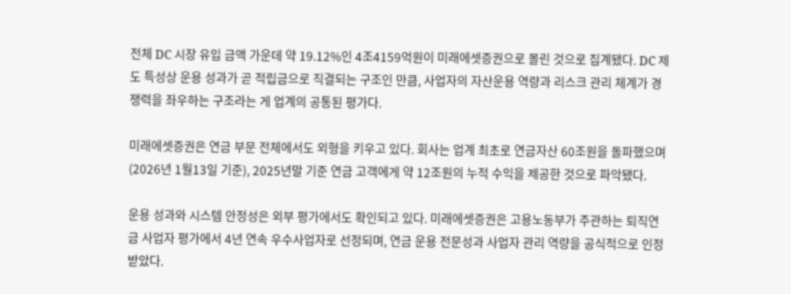전체 DC 시장 유입 금액 가운데 약 19.12%인 4조4159억원이 미래에셋증권으로 몰린 것으로 집계됐다. DC 제도 특성상 운용 성과가 곧 적립금으로 직결되는 구조인 만큼, 사업자의 자산운용 역량과 리스크 관리 체계가 경쟁력을 좌우하는 구조라는 게 업계의 공통된 평가다.

미래에셋증권은 연금 부문 전체에서도 외형을 키우고 있다. 회사는 업계 최초로 연금자산 60조원을 돌파했으며(2026년 1월13일 기준), 2025년말 기준 연금 고객에게 약 12조원의 누적 수익을 제공한 것으로 파악됐다.

운용 성과와 시스템 안정성은 외부 평가에서도 확인되고 있다. 미래에셋증권은 고용노동부가 주관하는 퇴직연금 사업자 평가에서 4년 연속 우수사업자로 선정되며, 연금 운용 전문성과 사업자 관리 역량을 공식적으로 인정받았다.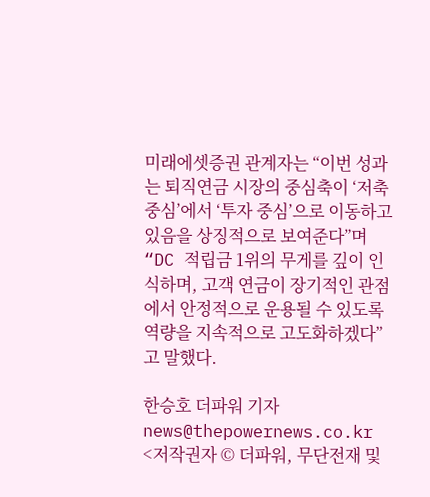미래에셋증권 관계자는 “이번 성과는 퇴직연금 시장의 중심축이 ‘저축 중심’에서 ‘투자 중심’으로 이동하고 있음을 상징적으로 보여준다”며 “DC 적립금 1위의 무게를 깊이 인식하며, 고객 연금이 장기적인 관점에서 안정적으로 운용될 수 있도록 역량을 지속적으로 고도화하겠다”고 말했다.

한승호 더파워 기자 news@thepowernews.co.kr
<저작권자 © 더파워, 무단전재 및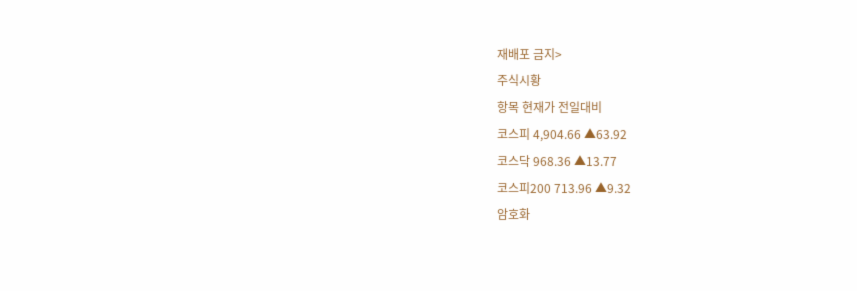재배포 금지>
주식시황
항목 현재가 전일대비
코스피 4,904.66 ▲63.92
코스닥 968.36 ▲13.77
코스피200 713.96 ▲9.32
암호화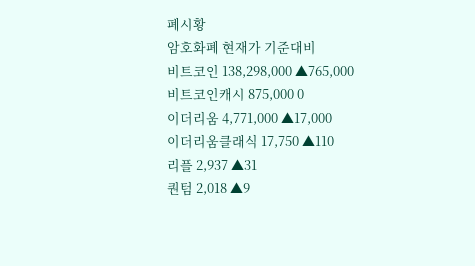폐시황
암호화폐 현재가 기준대비
비트코인 138,298,000 ▲765,000
비트코인캐시 875,000 0
이더리움 4,771,000 ▲17,000
이더리움클래식 17,750 ▲110
리플 2,937 ▲31
퀀텀 2,018 ▲9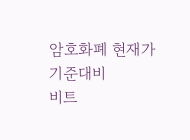암호화폐 현재가 기준대비
비트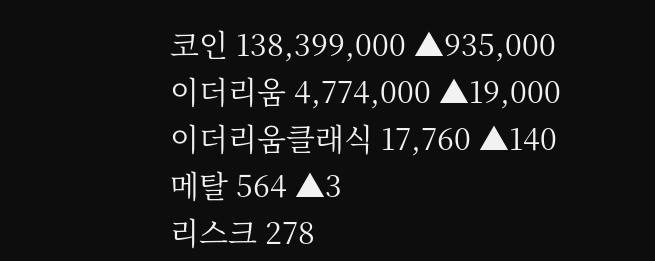코인 138,399,000 ▲935,000
이더리움 4,774,000 ▲19,000
이더리움클래식 17,760 ▲140
메탈 564 ▲3
리스크 278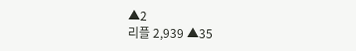▲2
리플 2,939 ▲35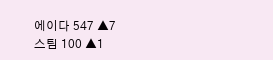에이다 547 ▲7
스팀 100 ▲1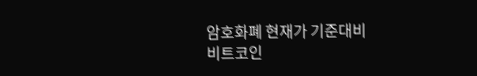암호화폐 현재가 기준대비
비트코인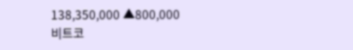138,350,000 ▲800,000
비트코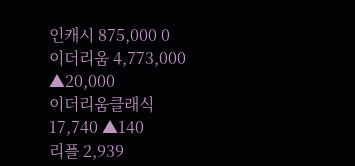인캐시 875,000 0
이더리움 4,773,000 ▲20,000
이더리움클래식 17,740 ▲140
리플 2,939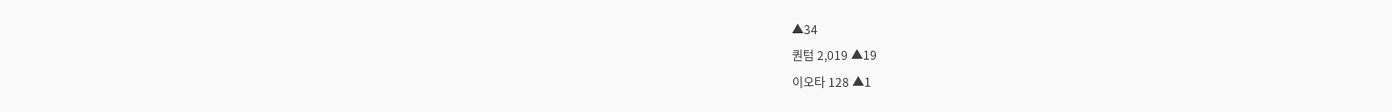▲34
퀀텀 2,019 ▲19
이오타 128 ▲1